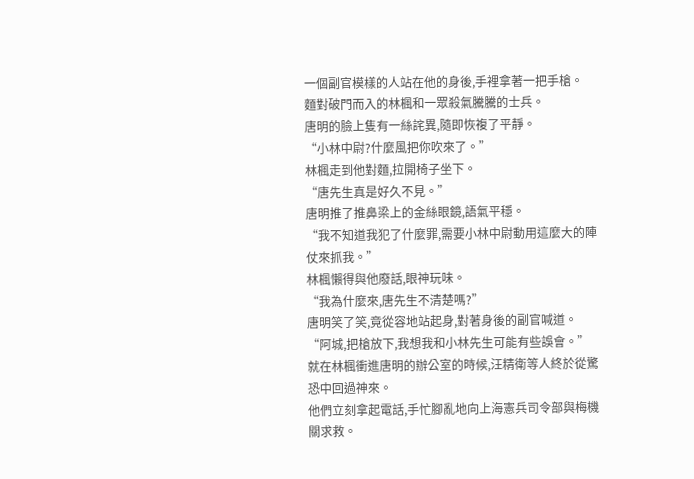一個副官模樣的人站在他的身後,手裡拿著一把手槍。
麵對破門而入的林楓和一眾殺氣騰騰的士兵。
唐明的臉上隻有一絲詫異,隨即恢複了平靜。
“小林中尉?什麼風把你吹來了。”
林楓走到他對麵,拉開椅子坐下。
“唐先生真是好久不見。”
唐明推了推鼻梁上的金絲眼鏡,語氣平穩。
“我不知道我犯了什麼罪,需要小林中尉動用這麼大的陣仗來抓我。”
林楓懶得與他廢話,眼神玩味。
“我為什麼來,唐先生不清楚嗎?”
唐明笑了笑,竟從容地站起身,對著身後的副官喊道。
“阿城,把槍放下,我想我和小林先生可能有些誤會。”
就在林楓衝進唐明的辦公室的時候,汪精衛等人終於從驚恐中回過神來。
他們立刻拿起電話,手忙腳亂地向上海憲兵司令部與梅機關求救。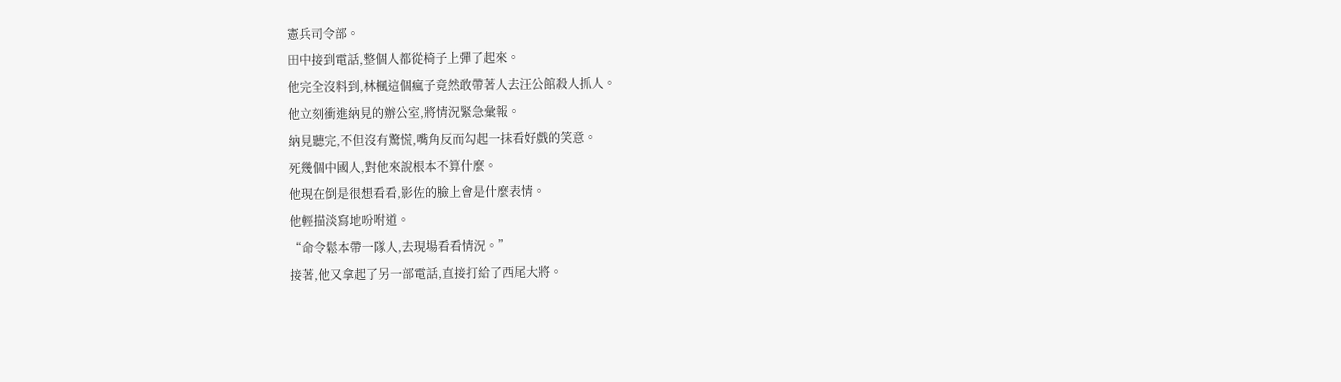憲兵司令部。
田中接到電話,整個人都從椅子上彈了起來。
他完全沒料到,林楓這個瘋子竟然敢帶著人去汪公館殺人抓人。
他立刻衝進納見的辦公室,將情況緊急彙報。
納見聽完,不但沒有驚慌,嘴角反而勾起一抹看好戲的笑意。
死幾個中國人,對他來說根本不算什麼。
他現在倒是很想看看,影佐的臉上會是什麼表情。
他輕描淡寫地吩咐道。
“命令鬆本帶一隊人,去現場看看情況。”
接著,他又拿起了另一部電話,直接打給了西尾大將。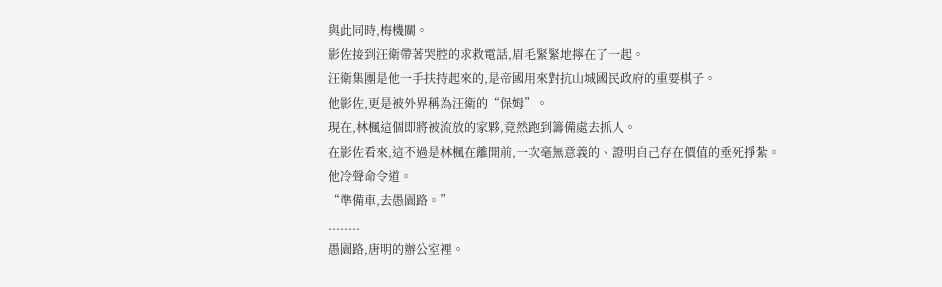與此同時,梅機關。
影佐接到汪衛帶著哭腔的求救電話,眉毛緊緊地擰在了一起。
汪衛集團是他一手扶持起來的,是帝國用來對抗山城國民政府的重要棋子。
他影佐,更是被外界稱為汪衛的“保姆”。
現在,林楓這個即將被流放的家夥,竟然跑到籌備處去抓人。
在影佐看來,這不過是林楓在離開前,一次毫無意義的、證明自己存在價值的垂死掙紮。
他冷聲命令道。
“準備車,去愚園路。”
........
愚園路,唐明的辦公室裡。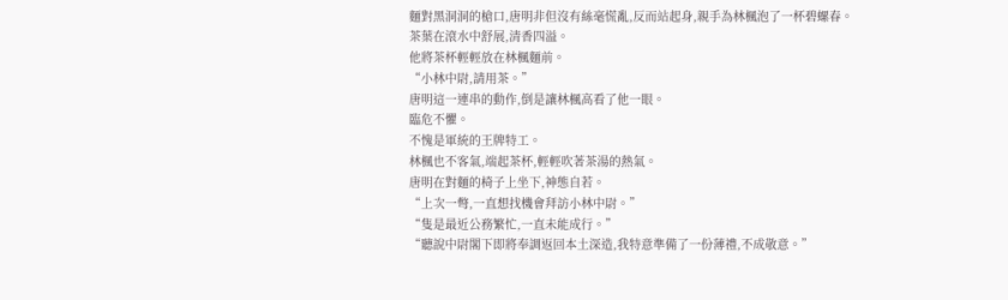麵對黑洞洞的槍口,唐明非但沒有絲毫慌亂,反而站起身,親手為林楓泡了一杯碧螺春。
茶葉在滾水中舒展,清香四溢。
他將茶杯輕輕放在林楓麵前。
“小林中尉,請用茶。”
唐明這一連串的動作,倒是讓林楓高看了他一眼。
臨危不懼。
不愧是軍統的王牌特工。
林楓也不客氣,端起茶杯,輕輕吹著茶湯的熱氣。
唐明在對麵的椅子上坐下,神態自若。
“上次一彆,一直想找機會拜訪小林中尉。”
“隻是最近公務繁忙,一直未能成行。”
“聽說中尉閣下即將奉調返回本土深造,我特意準備了一份薄禮,不成敬意。”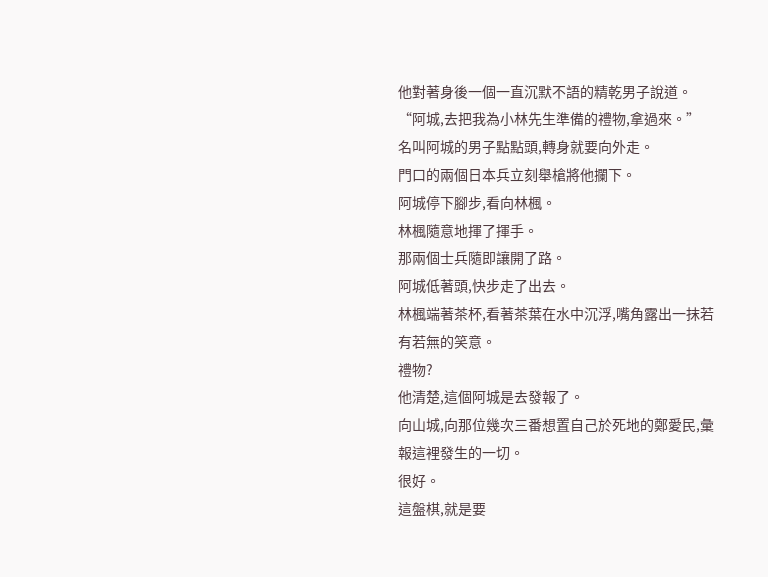他對著身後一個一直沉默不語的精乾男子說道。
“阿城,去把我為小林先生準備的禮物,拿過來。”
名叫阿城的男子點點頭,轉身就要向外走。
門口的兩個日本兵立刻舉槍將他攔下。
阿城停下腳步,看向林楓。
林楓隨意地揮了揮手。
那兩個士兵隨即讓開了路。
阿城低著頭,快步走了出去。
林楓端著茶杯,看著茶葉在水中沉浮,嘴角露出一抹若有若無的笑意。
禮物?
他清楚,這個阿城是去發報了。
向山城,向那位幾次三番想置自己於死地的鄭愛民,彙報這裡發生的一切。
很好。
這盤棋,就是要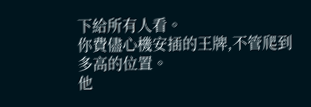下給所有人看。
你費儘心機安插的王牌,不管爬到多高的位置。
他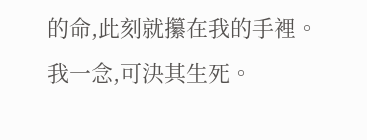的命,此刻就攥在我的手裡。
我一念,可決其生死。